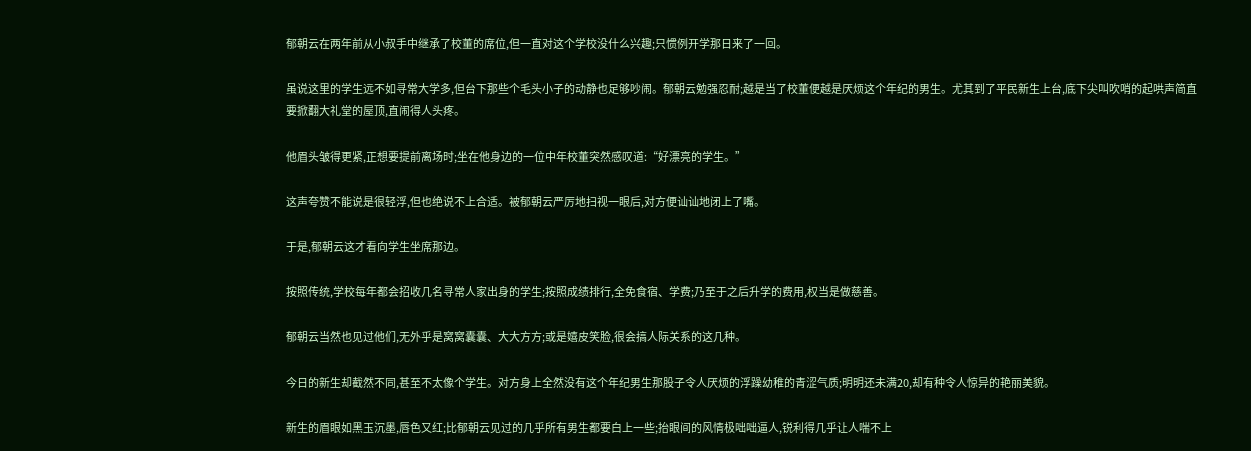郁朝云在两年前从小叔手中继承了校董的席位,但一直对这个学校没什么兴趣;只惯例开学那日来了一回。

虽说这里的学生远不如寻常大学多,但台下那些个毛头小子的动静也足够吵闹。郁朝云勉强忍耐;越是当了校董便越是厌烦这个年纪的男生。尤其到了平民新生上台,底下尖叫吹哨的起哄声简直要掀翻大礼堂的屋顶,直闹得人头疼。

他眉头皱得更紧,正想要提前离场时;坐在他身边的一位中年校董突然感叹道:“好漂亮的学生。”

这声夸赞不能说是很轻浮,但也绝说不上合适。被郁朝云严厉地扫视一眼后,对方便讪讪地闭上了嘴。

于是,郁朝云这才看向学生坐席那边。

按照传统,学校每年都会招收几名寻常人家出身的学生;按照成绩排行,全免食宿、学费;乃至于之后升学的费用,权当是做慈善。

郁朝云当然也见过他们,无外乎是窝窝囊囊、大大方方;或是嬉皮笑脸,很会搞人际关系的这几种。

今日的新生却截然不同,甚至不太像个学生。对方身上全然没有这个年纪男生那股子令人厌烦的浮躁幼稚的青涩气质;明明还未满20,却有种令人惊异的艳丽美貌。

新生的眉眼如黑玉沉墨,唇色又红;比郁朝云见过的几乎所有男生都要白上一些;抬眼间的风情极咄咄逼人,锐利得几乎让人喘不上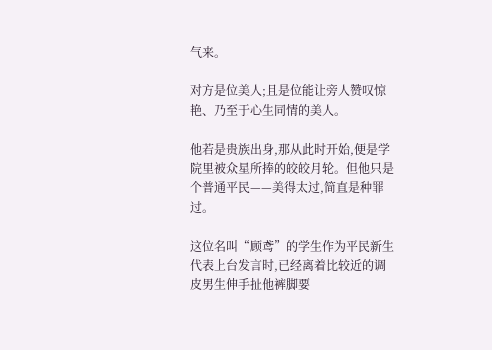气来。

对方是位美人;且是位能让旁人赞叹惊艳、乃至于心生同情的美人。

他若是贵族出身,那从此时开始,便是学院里被众星所捧的皎皎月轮。但他只是个普通平民——美得太过,简直是种罪过。

这位名叫“顾鸢”的学生作为平民新生代表上台发言时,已经离着比较近的调皮男生伸手扯他裤脚要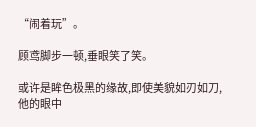“闹着玩”。

顾鸢脚步一顿,垂眼笑了笑。

或许是眸色极黑的缘故,即使美貌如刃如刀,他的眼中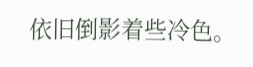依旧倒影着些冷色。